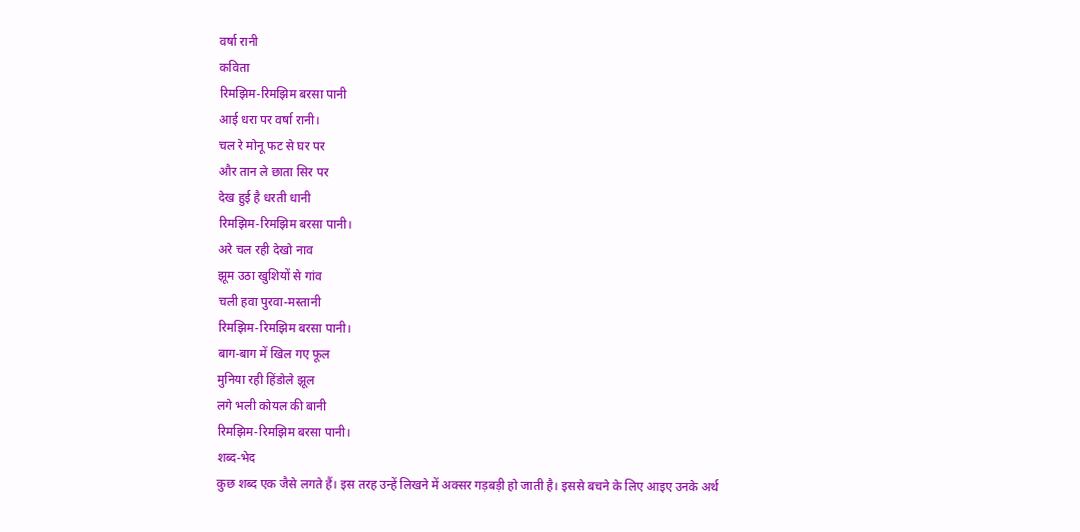वर्षा रानी
कविता
रिमझिम-रिमझिम बरसा पानी
आई धरा पर वर्षा रानी।
चल रे मोनू फट से घर पर
और तान ले छाता सिर पर
देख हुई है धरती धानी
रिमझिम-रिमझिम बरसा पानी।
अरे चल रही देखो नाव
झूम उठा खुशियों से गांव
चली हवा पुरवा-मस्तानी
रिमझिम-रिमझिम बरसा पानी।
बाग-बाग में खिल गए फूल
मुनिया रही हिंडोले झूल
लगे भली कोयल की बानी
रिमझिम-रिमझिम बरसा पानी।
शब्द-भेद
कुछ शब्द एक जैसे लगते हैं। इस तरह उन्हें लिखने में अक्सर गड़बड़ी हो जाती है। इससे बचने के लिए आइए उनके अर्थ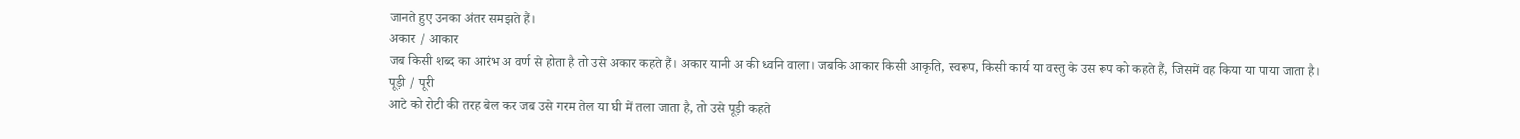जानते हुए उनका अंतर समझते हैं।
अकार / आकार
जब किसी शब्द का आरंभ अ वर्ण से होता है तो उसे अकार कहते हैं। अकार यानी अ की ध्वनि वाला। जबकि आकार किसी आकृति, स्वरूप, किसी कार्य या वस्तु के उस रूप को कहते हैं, जिसमें वह किया या पाया जाता है।
पूड़ी / पूरी
आटे को रोटी की तरह बेल कर जब उसे गरम तेल या घी में तला जाता है, तो उसे पूड़ी कहते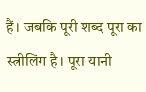हैं। जबकि पूरी शब्द पूरा का स्त्रीलिंग है। पूरा यानी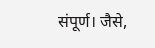संपूर्ण। जैसे,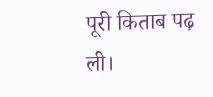पूरी किताब पढ़ ली।